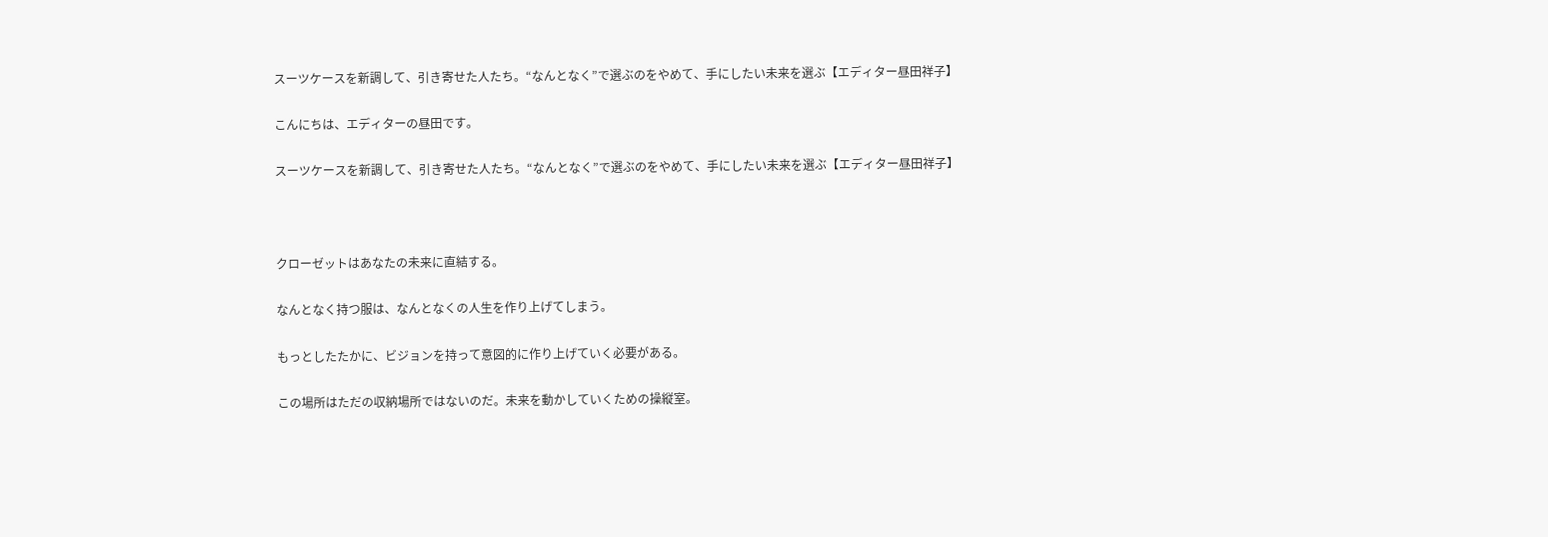スーツケースを新調して、引き寄せた人たち。“なんとなく”で選ぶのをやめて、手にしたい未来を選ぶ【エディター昼田祥子】

こんにちは、エディターの昼田です。

スーツケースを新調して、引き寄せた人たち。“なんとなく”で選ぶのをやめて、手にしたい未来を選ぶ【エディター昼田祥子】



クローゼットはあなたの未来に直結する。

なんとなく持つ服は、なんとなくの人生を作り上げてしまう。

もっとしたたかに、ビジョンを持って意図的に作り上げていく必要がある。

この場所はただの収納場所ではないのだ。未来を動かしていくための操縦室。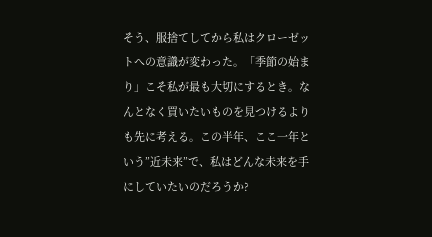そう、服捨てしてから私はクローゼットへの意識が変わった。「季節の始まり」こそ私が最も大切にするとき。なんとなく買いたいものを見つけるよりも先に考える。この半年、ここ一年という”近未来”で、私はどんな未来を手にしていたいのだろうか?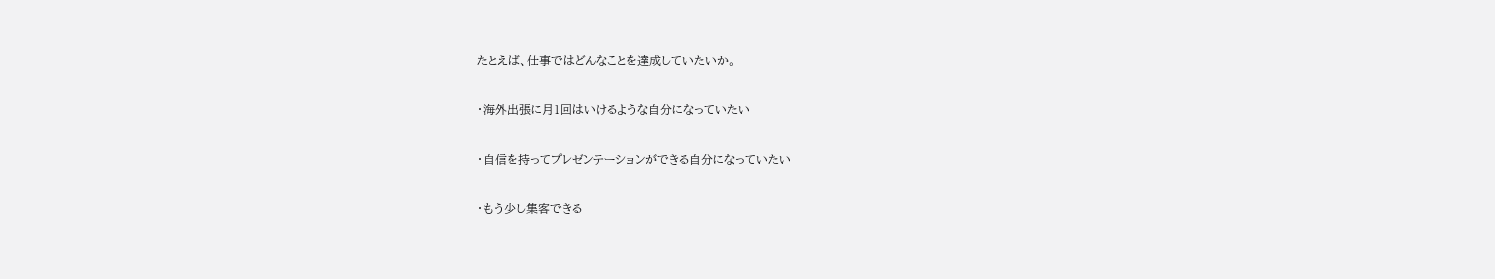たとえば、仕事ではどんなことを達成していたいか。

・海外出張に月1回はいけるような自分になっていたい

・自信を持ってプレゼンテーションができる自分になっていたい

・もう少し集客できる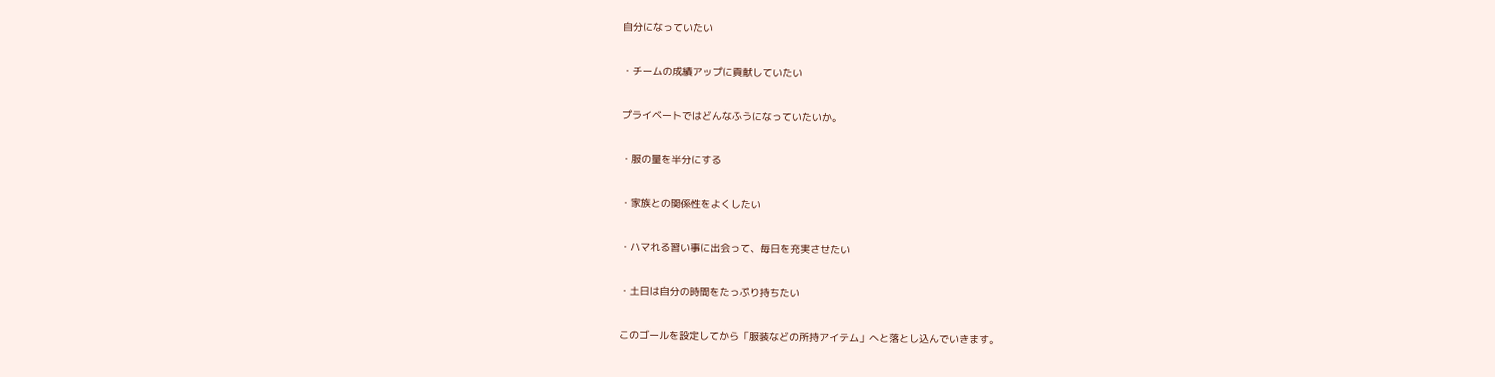自分になっていたい

・チームの成績アップに貢献していたい

プライベートではどんなふうになっていたいか。

・服の量を半分にする

・家族との関係性をよくしたい

・ハマれる習い事に出会って、毎日を充実させたい

・土日は自分の時間をたっぷり持ちたい

このゴールを設定してから「服装などの所持アイテム」へと落とし込んでいきます。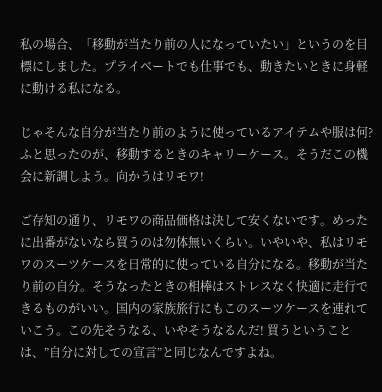私の場合、「移動が当たり前の人になっていたい」というのを目標にしました。プライベートでも仕事でも、動きたいときに身軽に動ける私になる。

じゃそんな自分が当たり前のように使っているアイテムや服は何? ふと思ったのが、移動するときのキャリーケース。そうだこの機会に新調しよう。向かうはリモワ!

ご存知の通り、リモワの商品価格は決して安くないです。めったに出番がないなら買うのは勿体無いくらい。いやいや、私はリモワのスーツケースを日常的に使っている自分になる。移動が当たり前の自分。そうなったときの相棒はストレスなく快適に走行できるものがいい。国内の家族旅行にもこのスーツケースを連れていこう。この先そうなる、いやそうなるんだ! 買うということは、”自分に対しての宣言”と同じなんですよね。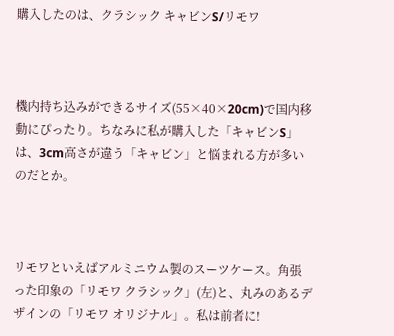購入したのは、クラシック キャビンS/リモワ



機内持ち込みができるサイズ(55×40×20cm)で国内移動にぴったり。ちなみに私が購入した「キャビンS」は、3cm高さが違う「キャビン」と悩まれる方が多いのだとか。



リモワといえばアルミニウム製のスーツケース。角張った印象の「リモワ クラシック」(左)と、丸みのあるデザインの「リモワ オリジナル」。私は前者に!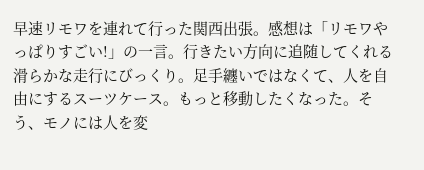早速リモワを連れて行った関西出張。感想は「リモワやっぱりすごい!」の一言。行きたい方向に追随してくれる滑らかな走行にびっくり。足手纏いではなくて、人を自由にするスーツケース。もっと移動したくなった。そう、モノには人を変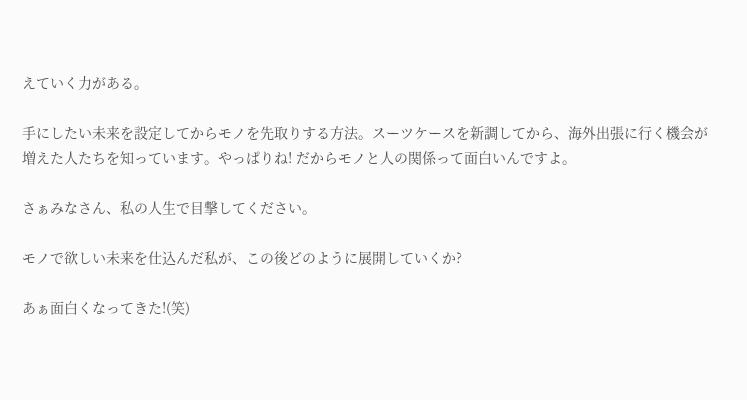えていく力がある。

手にしたい未来を設定してからモノを先取りする方法。スーツケースを新調してから、海外出張に行く機会が増えた人たちを知っています。やっぱりね! だからモノと人の関係って面白いんですよ。

さぁみなさん、私の人生で目撃してください。

モノで欲しい未来を仕込んだ私が、この後どのように展開していくか?

あぁ面白くなってきた!(笑)